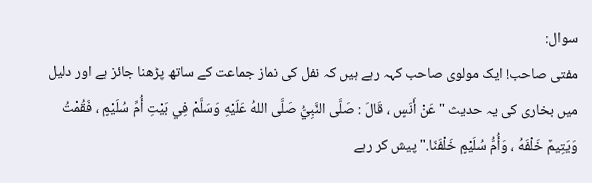سوال:
مفتی صاحب! ایک مولوی صاحب کہہ رہے ہیں کہ نفل کی نماز جماعت کے ساتھ پڑھنا جائز ہے اور دلیل میں بخاری کی یہ حدیث "عَنْ أَنَسٍ ، قَالَ : صَلَّى النَّبِيُّ صَلَّى اللهُ عَلَيْهِ وَسَلَّمْ فِي بَيْتِ أُمِّ سُلَيْمٍ ، فَقُمْتُ وَيَتِيمٌ خَلْفَهُ ، وَأُمُّ سُلَيْمٍ خَلْفَنَا." پیش کر رہے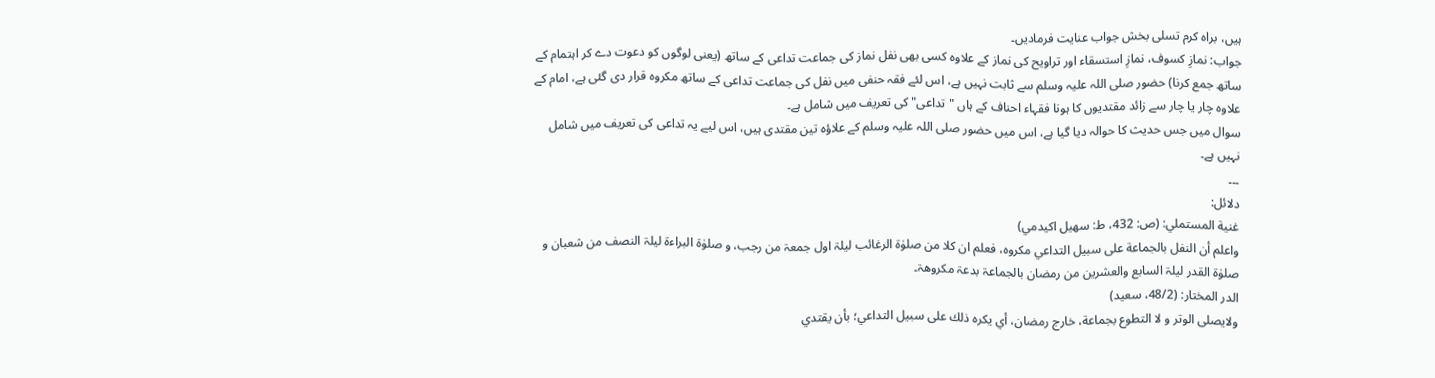ہیں، براہ کرم تسلی بخش جواب عنایت فرمادیں۔
جواب: نمازِ کسوف، نمازِ استسقاء اور تراویح کی نماز کے علاوہ کسی بھی نفل نماز کی جماعت تداعی کے ساتھ (یعنی لوگوں کو دعوت دے کر اہتمام کے ساتھ جمع کرنا) حضور صلی اللہ علیہ وسلم سے ثابت نہیں ہے، اس لئے فقہ حنفی میں نفل کی جماعت تداعی کے ساتھ مکروہ قرار دی گئی ہے، امام کے علاوہ چار یا چار سے زائد مقتدیوں کا ہونا فقہاء احناف کے ہاں "تداعی" کی تعریف میں شامل ہے۔
سوال میں جس حدیث کا حوالہ دیا گیا ہے، اس میں حضور صلی اللہ علیہ وسلم کے علاؤہ تین مقتدی ہیں، اس لیے یہ تداعی کی تعریف میں شامل نہیں ہے۔
۔۔۔
دلائل:
غنیة المستملي: (ص: 432، ط: سهيل اكيدمي)
واعلم أن النفل بالجماعة علی سبيل التداعي مكروه، فعلم ان کلا من صلوٰۃ الرغائب لیلۃ اول جمعۃ من رجب، و صلوٰۃ البراءۃ لیلۃ النصف من شعبان و صلوٰۃ القدر لیلۃ السابع والعشرین من رمضان بالجماعۃ بدعۃ مکروھۃ۔
الدر المختار: (48/2، سعید)
ولایصلی الوتر و لا التطوع بجماعة، خارج رمضان، أي يكره ذلك على سبيل التداعي؛ بأن يقتدي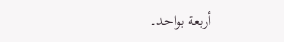أربعة بواحد۔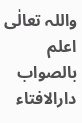واللہ تعالٰی اعلم بالصواب
دارالافتاء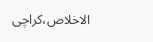الاخلاص،کراچی